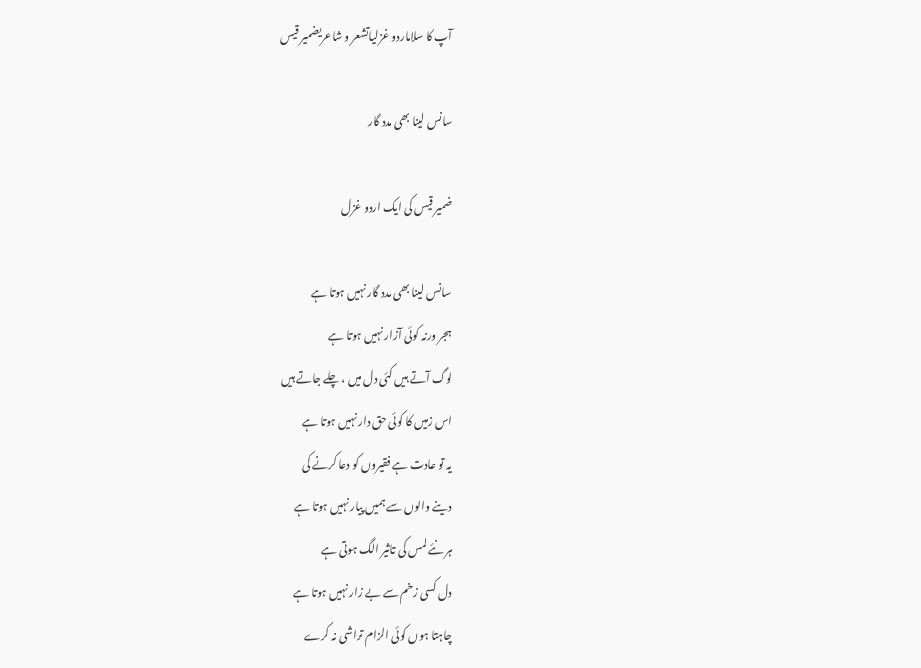آپ کا سلاماردو غزلیاتشعر و شاعریضمیر قیس

سانس لینا بھی مدد گار

ضمیر قیس کی ایک اردو غزل

سانس لینا بھی مدد گار نہیں ہوتا ہے
ہجر ورنہ کوئی آزار نہیں ہوتا ہے
لوگ آتے ہیں کئی دل میں ، چلے جاتے ہیں
اس زمیں کا کوئی حق دار نہیں ہوتا ہے
یہ تو عادت ہے فقیروں کو دعا کرنے کی
دینے والوں سے ہمیں پیار نہیں ہوتا ہے
ہر نئے لمس کی تاثیر الگ ہوتی ہے
دل کسی زخم سے بے زار نہیں ہوتا ہے
چاہتا ہوں کوئی الزام تراشی نہ کرے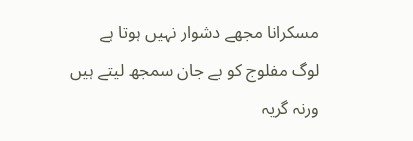مسکرانا مجھے دشوار نہیں ہوتا ہے
لوگ مفلوج کو بے جان سمجھ لیتے ہیں
ورنہ گریہ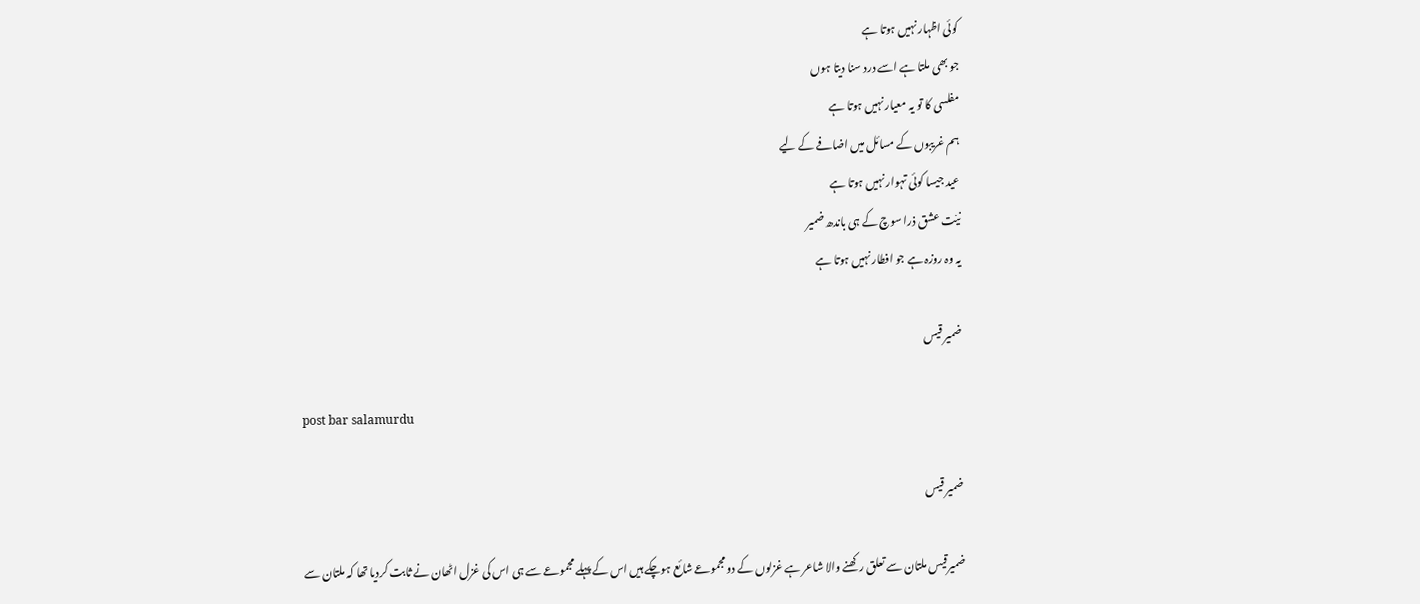کوئی اظہار نہیں ہوتا ہے
جو بھی ملتا ہے اسے درد سنا دیتا ہوں
مفلسی کا تو یہ معیار نہیں ہوتا ہے
ہم غریبوں کے مسائل میں اضافے کے لیے
عید جیسا کوئی تہوار نہیں ہوتا ہے
نی٘ت عشق ذرا سوچ کے ہی باندھ ضمیر
یہ وہ روزہ ہے جو افطار نہیں ہوتا ہے

ضمیر قیس

post bar salamurdu

ضمیر قیس

ضمیرقیس ملتان سے تعلق رکھنے والا شاعر ہے غزلوں کے دو مجموعے شائع ہوچکے ہیں اس کے پہلے مجموعے سے ہی اس کی غزل اٹھان نے ثابت کردیا تھا کہ ملتان سے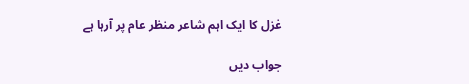غزل کا ایک اہم شاعر منظر عام پر آرہا ہے

جواب دیں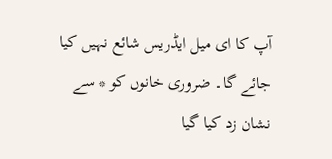آپ کا ای میل ایڈریس شائع نہیں کیا جائے گا۔ ضروری خانوں کو * سے نشان زد کیا گیا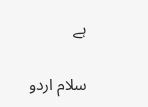ہے

سلام اردو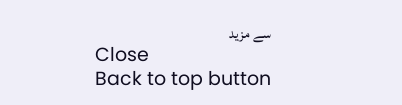سے مزید
Close
Back to top button